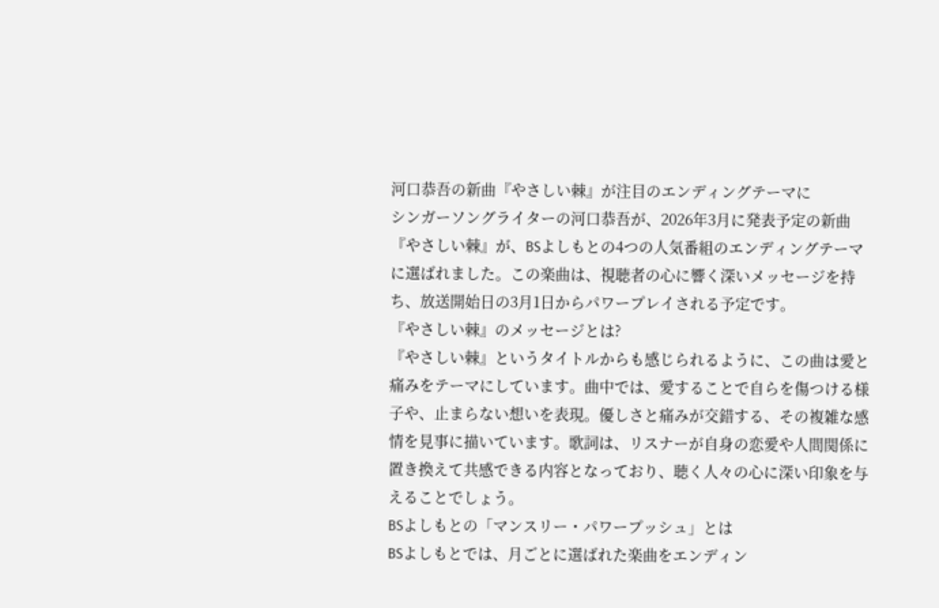河口恭吾の新曲『やさしい棘』が注目のエンディングテーマに
シンガーソングライターの河口恭吾が、2026年3月に発表予定の新曲『やさしい棘』が、BSよしもとの4つの人気番組のエンディングテーマに選ばれました。この楽曲は、視聴者の心に響く深いメッセージを持ち、放送開始日の3月1日からパワープレイされる予定です。
『やさしい棘』のメッセージとは?
『やさしい棘』というタイトルからも感じられるように、この曲は愛と痛みをテーマにしています。曲中では、愛することで自らを傷つける様子や、止まらない想いを表現。優しさと痛みが交錯する、その複雑な感情を見事に描いています。歌詞は、リスナーが自身の恋愛や人間関係に置き換えて共感できる内容となっており、聴く人々の心に深い印象を与えることでしょう。
BSよしもとの「マンスリー・パワープッシュ」とは
BSよしもとでは、月ごとに選ばれた楽曲をエンディン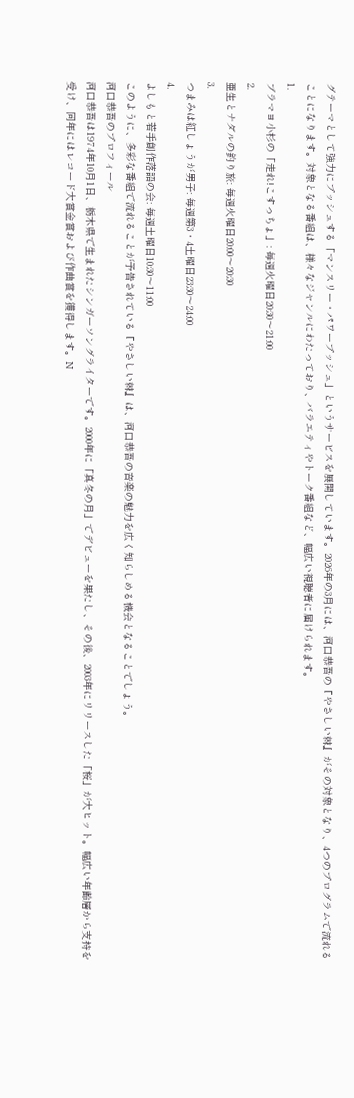グテーマとして強力にプッシュする「マンスリー・パワープッシュ」というサービスを展開しています。2026年の3月には、河口恭吾の『やさしい棘』がその対象となり、4つのプログラムで流れることになります。対象となる番組は、様々なジャンルにわたっており、バラエティやトーク番組など、幅広い視聴者に届けられます。
1.
ブラマヨ小杉の「走れ!こすっちょ」: 毎週火曜日20:30〜21:00
2.
亜生とナダルの釣り旅: 毎週火曜日20:00〜20:30
3.
つまみは紅しょうが男子: 毎週第3・4土曜日23:30〜24:00
4.
よしもと若手創作落語の会: 毎週土曜日10:30〜11:00
このように、多彩な番組で流れることが予告されている『やさしい棘』は、河口恭吾の音楽の魅力を広く知らしめる機会となることでしょう。
河口恭吾のプロフィール
河口恭吾は1974年10月1日、栃木県で生まれたシンガーソングライターです。2000年に「真冬の月」でデビューを果たし、その後、2003年にリリースした「桜」が大ヒット。幅広い年齢層から支持を受け、同年にはレコード大賞金賞および作曲賞を獲得します。N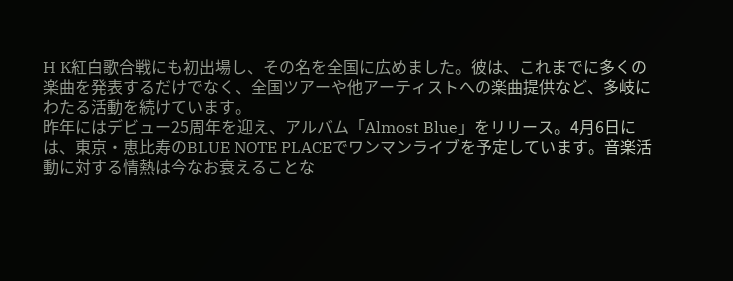H K紅白歌合戦にも初出場し、その名を全国に広めました。彼は、これまでに多くの楽曲を発表するだけでなく、全国ツアーや他アーティストへの楽曲提供など、多岐にわたる活動を続けています。
昨年にはデビュー25周年を迎え、アルバム「Almost Blue」をリリース。4月6日には、東京・恵比寿のBLUE NOTE PLACEでワンマンライブを予定しています。音楽活動に対する情熱は今なお衰えることな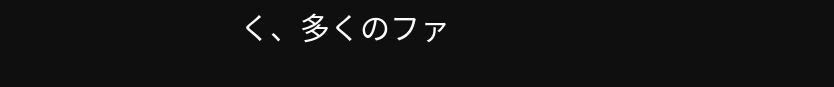く、多くのファ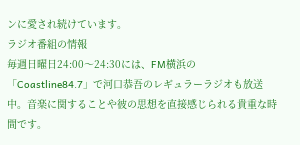ンに愛され続けています。
ラジオ番組の情報
毎週日曜日24:00〜24:30には、FM横浜の「Coastline84.7」で河口恭吾のレギュラーラジオも放送中。音楽に関することや彼の思想を直接感じられる貴重な時間です。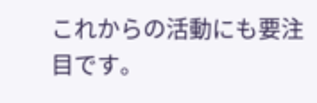これからの活動にも要注目です。